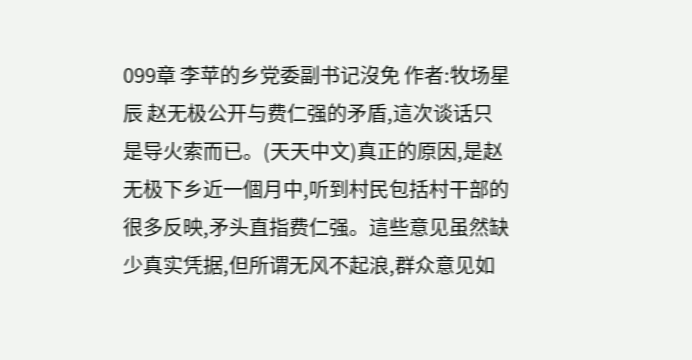099章 李苹的乡党委副书记沒免 作者:牧场星辰 赵无极公开与费仁强的矛盾,這次谈话只是导火索而已。(天天中文)真正的原因,是赵无极下乡近一個月中,听到村民包括村干部的很多反映,矛头直指费仁强。這些意见虽然缺少真实凭据,但所谓无风不起浪,群众意见如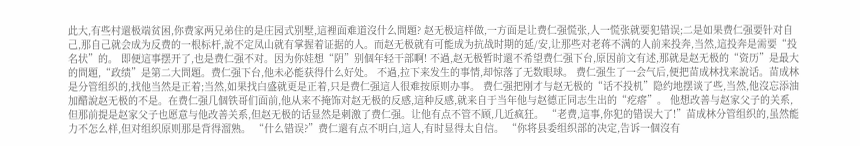此大,有些村還极端贫困,你费家两兄弟住的是庄园式别墅,這裡面难道沒什么問題? 赵无极這样做,一方面是让费仁强慌张,人一慌张就要犯错误;二是如果费仁强要针对自己,那自己就会成为反费的一根标杆,說不定凤山就有掌握着证据的人。而赵无极就有可能成为抗战时期的延/安,让那些对老蒋不满的人前来投奔,当然,這投奔是需要“投名状”的。 即便這事摆开了,也是费仁强不对。因为你娃想“阴”别個年轻干部啊! 不過,赵无极暂时還不希望费仁强下台,原因前文有述,那就是赵无极的“资历”是最大的問題,“政绩”是第二大問題。费仁强下台,他未必能获得什么好处。 不過,拉下来发生的事情,却惊落了无数眼球。 费仁强生了一会气后,便把苗成林找来說话。苗成林是分管组织的,找他当然是正着;当然,如果找白盛就更是正着,只是费仁强這人很难按原则办事。 费仁强把刚才与赵无极的“话不投机”隐约地摆谈了些,当然,他沒忘添油加醋說赵无极的不是。在费仁强几個铁哥们面前,他从来不掩饰对赵无极的反感,這种反感,就来自于当年他与赵德正同志生出的“疙瘩”。 他想改善与赵家父子的关系,但那前提是赵家父子也愿意与他改善关系,但赵无极的话显然是刺激了费仁强。让他有点不管不顾,几近疯狂。 “老费,這事,你犯的错误大了!”苗成林分管组织的,虽然能力不怎么样,但对组织原则那是背得溜熟。 “什么错误?”费仁還有点不明白,這人,有时显得太自信。 “你将县委组织部的决定,告诉一個沒有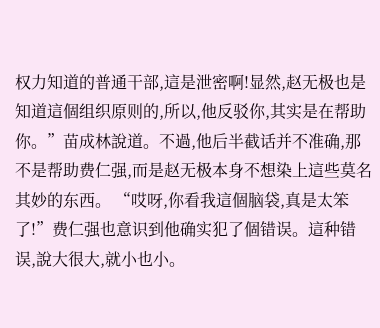权力知道的普通干部,這是泄密啊!显然,赵无极也是知道這個组织原则的,所以,他反驳你,其实是在帮助你。”苗成林說道。不過,他后半截话并不准确,那不是帮助费仁强,而是赵无极本身不想染上這些莫名其妙的东西。 “哎呀,你看我這個脑袋,真是太笨了!”费仁强也意识到他确实犯了個错误。這种错误,說大很大,就小也小。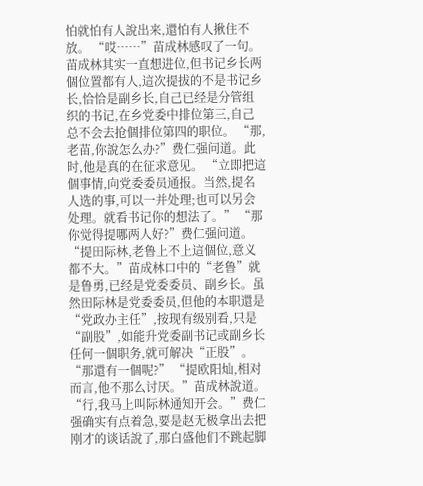怕就怕有人說出来,還怕有人揪住不放。 “哎……”苗成林感叹了一句。苗成林其实一直想进位,但书记乡长两個位置都有人,這次提拔的不是书记乡长,恰恰是副乡长,自己已经是分管组织的书记,在乡党委中排位第三,自己总不会去抢個排位第四的职位。 “那,老苗,你說怎么办?”费仁强问道。此时,他是真的在征求意见。 “立即把這個事情,向党委委员通报。当然,提名人选的事,可以一并处理;也可以另会处理。就看书记你的想法了。” “那你觉得提哪两人好?”费仁强问道。 “提田际林,老鲁上不上這個位,意义都不大。”苗成林口中的“老鲁”就是鲁勇,已经是党委委员、副乡长。虽然田际林是党委委员,但他的本职還是“党政办主任”,按现有级别看,只是“副股”,如能升党委副书记或副乡长任何一個职务,就可解决“正股”。 “那還有一個呢?” “提欧阳灿,相对而言,他不那么讨厌。”苗成林說道。 “行,我马上叫际林通知开会。”费仁强确实有点着急,要是赵无极拿出去把刚才的谈话說了,那白盛他们不跳起脚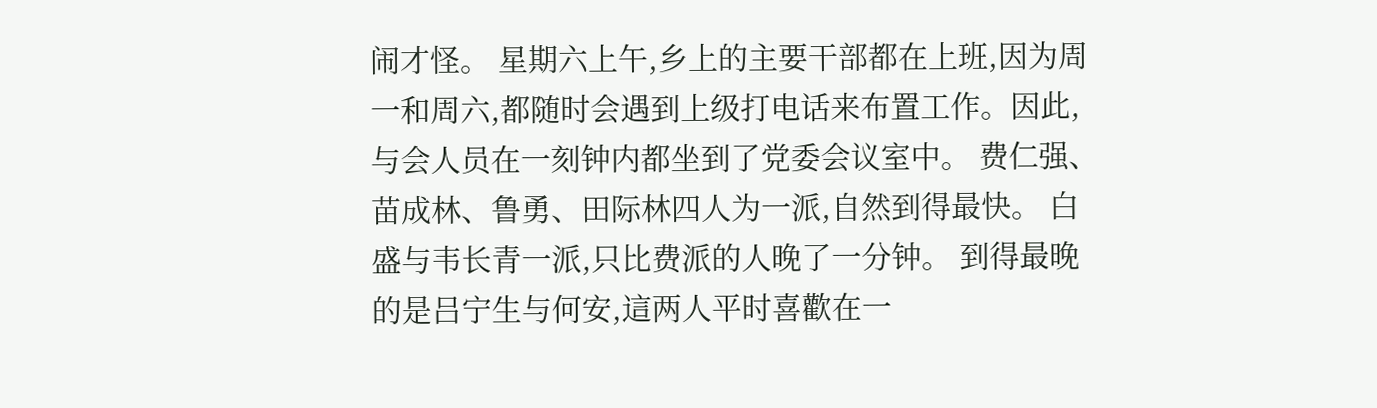闹才怪。 星期六上午,乡上的主要干部都在上班,因为周一和周六,都随时会遇到上级打电话来布置工作。因此,与会人员在一刻钟内都坐到了党委会议室中。 费仁强、苗成林、鲁勇、田际林四人为一派,自然到得最快。 白盛与韦长青一派,只比费派的人晚了一分钟。 到得最晚的是吕宁生与何安,這两人平时喜歡在一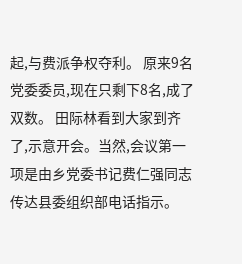起,与费派争权夺利。 原来9名党委委员,现在只剩下8名,成了双数。 田际林看到大家到齐了,示意开会。当然,会议第一项是由乡党委书记费仁强同志传达县委组织部电话指示。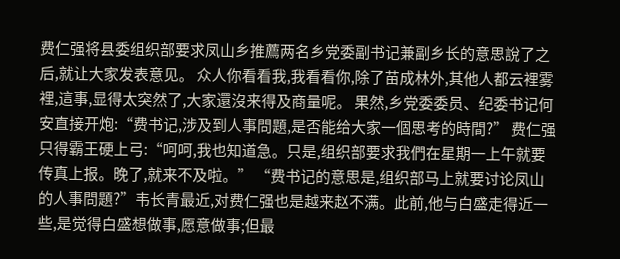费仁强将县委组织部要求凤山乡推薦两名乡党委副书记兼副乡长的意思說了之后,就让大家发表意见。 众人你看看我,我看看你,除了苗成林外,其他人都云裡雾裡,這事,显得太突然了,大家還沒来得及商量呢。 果然,乡党委委员、纪委书记何安直接开炮:“费书记,涉及到人事問題,是否能给大家一個思考的時間?” 费仁强只得霸王硬上弓:“呵呵,我也知道急。只是,组织部要求我們在星期一上午就要传真上报。晚了,就来不及啦。” “费书记的意思是,组织部马上就要讨论凤山的人事問題?”韦长青最近,对费仁强也是越来赵不满。此前,他与白盛走得近一些,是觉得白盛想做事,愿意做事;但最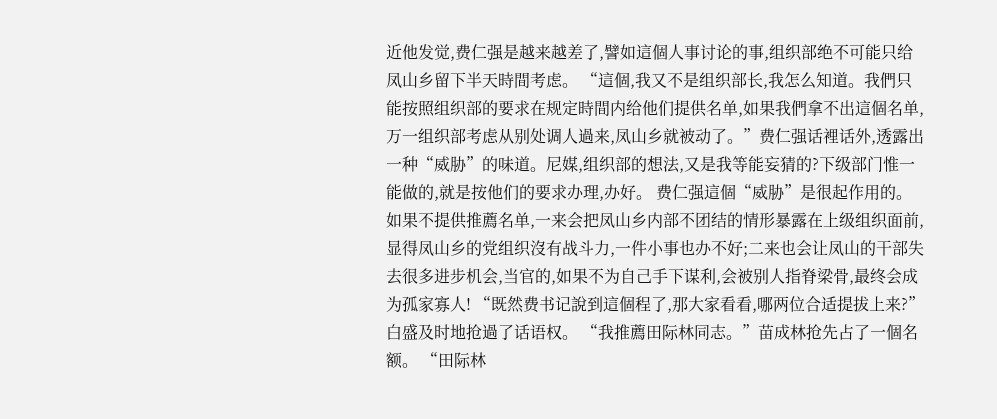近他发觉,费仁强是越来越差了,譬如這個人事讨论的事,组织部绝不可能只给凤山乡留下半天時間考虑。 “這個,我又不是组织部长,我怎么知道。我們只能按照组织部的要求在规定時間内给他们提供名单,如果我們拿不出這個名单,万一组织部考虑从别处调人過来,凤山乡就被动了。”费仁强话裡话外,透露出一种“威胁”的味道。尼媒,组织部的想法,又是我等能妄猜的?下级部门惟一能做的,就是按他们的要求办理,办好。 费仁强這個“威胁”是很起作用的。如果不提供推薦名单,一来会把凤山乡内部不团结的情形暴露在上级组织面前,显得凤山乡的党组织沒有战斗力,一件小事也办不好;二来也会让凤山的干部失去很多进步机会,当官的,如果不为自己手下谋利,会被别人指脊梁骨,最终会成为孤家寡人! “既然费书记說到這個程了,那大家看看,哪两位合适提拔上来?”白盛及时地抢過了话语权。 “我推薦田际林同志。”苗成林抢先占了一個名额。 “田际林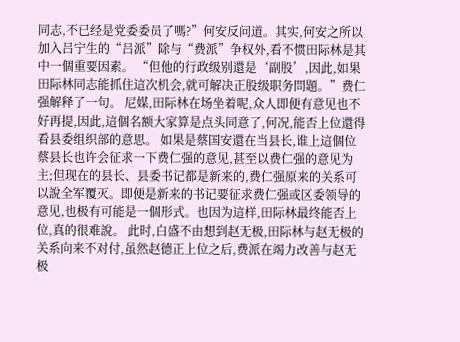同志,不已经是党委委员了嗎?”何安反问道。其实,何安之所以加入吕宁生的“吕派”除与“费派”争权外,看不惯田际林是其中一個重要因素。 “但他的行政级别還是‘副股’,因此,如果田际林同志能抓住這次机会,就可解决正股级职务問題。”费仁强解释了一句。 尼媒,田际林在场坐着呢,众人即便有意见也不好再提,因此,這個名额大家算是点头同意了,何况,能否上位還得看县委组织部的意思。 如果是蔡国安還在当县长,谁上這個位蔡县长也许会征求一下费仁强的意见,甚至以费仁强的意见为主;但现在的县长、县委书记都是新来的,费仁强原来的关系可以說全军覆灭。即便是新来的书记要征求费仁强或区委领导的意见,也极有可能是一個形式。也因为這样,田际林最终能否上位,真的很难說。 此时,白盛不由想到赵无极,田际林与赵无极的关系向来不对付,虽然赵德正上位之后,费派在竭力改善与赵无极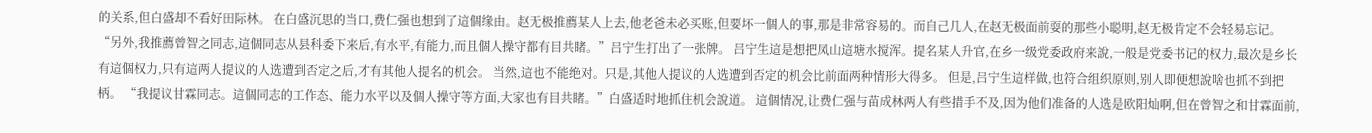的关系,但白盛却不看好田际林。 在白盛沉思的当口,费仁强也想到了這個缘由。赵无极推薦某人上去,他老爸未必买账,但要坏一個人的事,那是非常容易的。而自己几人,在赵无极面前耍的那些小聪明,赵无极肯定不会轻易忘记。 “另外,我推薦曾智之同志,這個同志从县科委下来后,有水平,有能力,而且個人操守都有目共睹。”吕宁生打出了一张牌。 吕宁生這是想把凤山這塘水搅浑。提名某人升官,在乡一级党委政府来說,一般是党委书记的权力,最次是乡长有這個权力,只有這两人提议的人选遭到否定之后,才有其他人提名的机会。 当然,這也不能绝对。只是,其他人提议的人选遭到否定的机会比前面两种情形大得多。 但是,吕宁生這样做,也符合组织原则,别人即便想說啥也抓不到把柄。 “我提议甘霖同志。這個同志的工作态、能力水平以及個人操守等方面,大家也有目共睹。”白盛适时地抓住机会說道。 這個情况,让费仁强与苗成林两人有些措手不及,因为他们准备的人选是欧阳灿啊,但在曾智之和甘霖面前,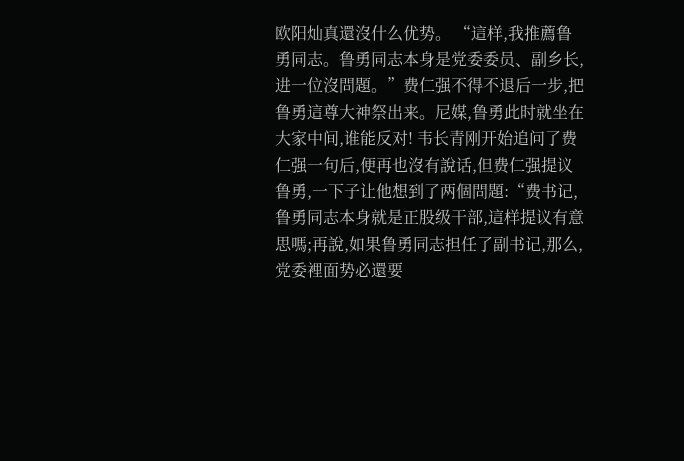欧阳灿真還沒什么优势。 “這样,我推薦鲁勇同志。鲁勇同志本身是党委委员、副乡长,进一位沒問題。”费仁强不得不退后一步,把鲁勇這尊大神祭出来。尼媒,鲁勇此时就坐在大家中间,谁能反对! 韦长青刚开始追问了费仁强一句后,便再也沒有說话,但费仁强提议鲁勇,一下子让他想到了两個問題:“费书记,鲁勇同志本身就是正股级干部,這样提议有意思嗎;再說,如果鲁勇同志担任了副书记,那么,党委裡面势必還要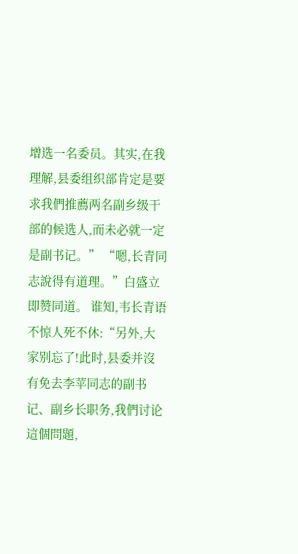增选一名委员。其实,在我理解,县委组织部肯定是要求我們推薦两名副乡级干部的候选人,而未必就一定是副书记。” “嗯,长青同志說得有道理。”白盛立即赞同道。 谁知,韦长青语不惊人死不休:“另外,大家别忘了!此时,县委并沒有免去李苹同志的副书记、副乡长职务,我們讨论這個問題,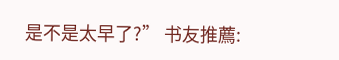是不是太早了?” 书友推薦: